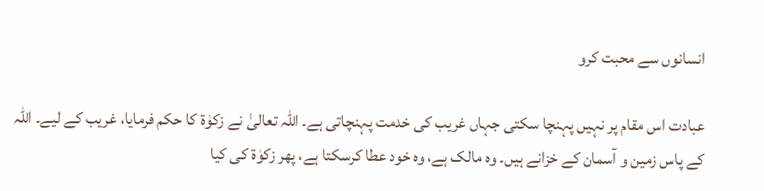انسانوں سے محبت کرو

عبادت اس مقام پر نہیں پہنچا سکتی جہاں غریب کی خدمت پہنچاتی ہے۔ اللہ تعالیٰ نے زکوٰۃ کا حکم فرمایا، غریب کے لیے۔ اللہ کے پاس زمین و آسمان کے خزانے ہیں۔ وہ مالک ہے، وہ خود عطا کرسکتا ہے، پھر زکوٰۃ کی کیا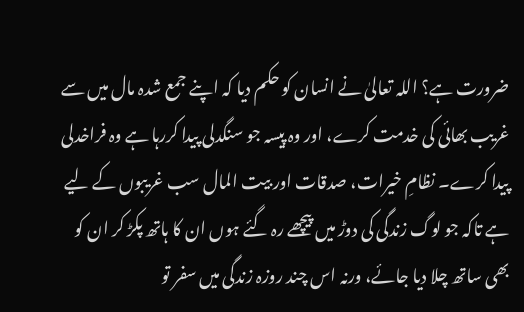ضرورت ہے؟ اللہ تعالیٰ نے انسان کو حکم دیا کہ اپنے جمع شدہ مال میں سے غریب بھائی کی خدمت کرے، اور وہ پیسہ جو سنگدلی پیدا کررہا ہے وہ فراخدلی پیدا کرے۔ نظامِ خیرات، صدقات اور بیت المال سب غریبوں کے لیے ہے تاکہ جو لوگ زندگی کی دوڑ میں پیچھے رہ گئے ہوں ان کا ہاتھ پکڑ کر ان کو بھی ساتھ چلا دیا جائے، ورنہ اس چند روزہ زندگی میں سفر تو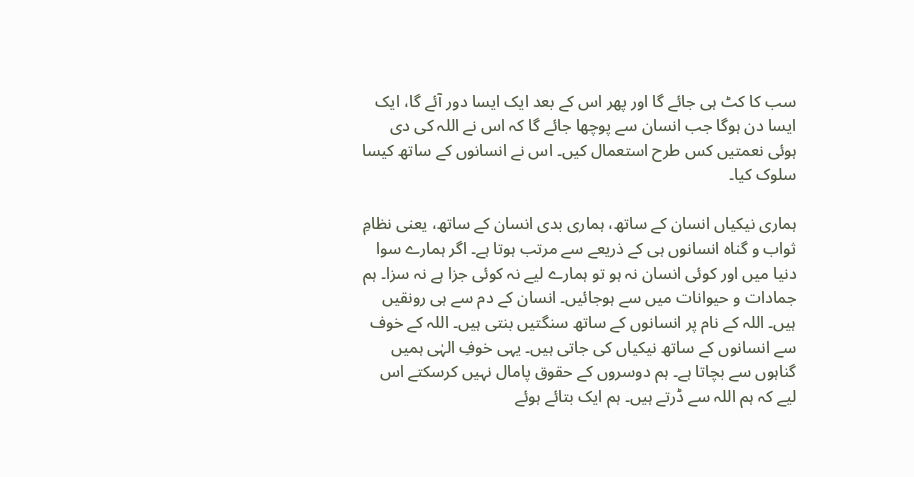سب کا کٹ ہی جائے گا اور پھر اس کے بعد ایک ایسا دور آئے گا، ایک ایسا دن ہوگا جب انسان سے پوچھا جائے گا کہ اس نے اللہ کی دی ہوئی نعمتیں کس طرح استعمال کیں۔ اس نے انسانوں کے ساتھ کیسا سلوک کیا۔

ہماری نیکیاں انسان کے ساتھ، ہماری بدی انسان کے ساتھ، یعنی نظامِ ثواب و گناہ انسانوں ہی کے ذریعے سے مرتب ہوتا ہے۔ اگر ہمارے سوا دنیا میں اور کوئی انسان نہ ہو تو ہمارے لیے نہ کوئی جزا ہے نہ سزا۔ ہم جمادات و حیوانات میں سے ہوجائیں۔ انسان کے دم سے ہی رونقیں ہیں۔ اللہ کے نام پر انسانوں کے ساتھ سنگتیں بنتی ہیں۔ اللہ کے خوف سے انسانوں کے ساتھ نیکیاں کی جاتی ہیں۔ یہی خوفِ الہٰی ہمیں گناہوں سے بچاتا ہے۔ ہم دوسروں کے حقوق پامال نہیں کرسکتے اس لیے کہ ہم اللہ سے ڈرتے ہیں۔ ہم ایک بتائے ہوئے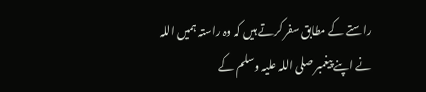راستے کے مطابق سفر کرتے ہیں کہ وہ راستہ ہمیں اللہ نے اپنے پیغمبر صلی اللہ علیہ وسلم کے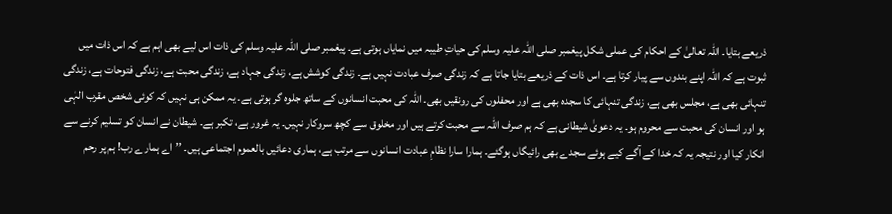ذریعے بتایا۔ اللہ تعالیٰ کے احکام کی عملی شکل پیغمبر صلی اللہ علیہ وسلم کی حیاتِ طیبہ میں نمایاں ہوتی ہے۔ پیغمبر صلی اللہ علیہ وسلم کی ذات اس لیے بھی اہم ہے کہ اس ذات میں ثبوت ہے کہ اللہ اپنے بندوں سے پیار کرتا ہے۔ اس ذات کے ذریعے بتایا جاتا ہے کہ زندگی صرف عبادت نہیں ہے۔ زندگی کوشش ہے، زندگی جہاد ہے، زندگی محبت ہے، زندگی فتوحات ہے، زندگی تنہائی بھی ہے، مجلس بھی ہے، زندگی تنہائی کا سجدہ بھی ہے اور محفلوں کی رونقیں بھی۔ اللہ کی محبت انسانوں کے ساتھ جلوہ گر ہوتی ہے۔ یہ ممکن ہی نہیں کہ کوئی شخص مقرب الہٰی ہو اور انسان کی محبت سے محروم ہو۔ یہ دعویٰ شیطانی ہے کہ ہم صرف اللہ سے محبت کرتے ہیں اور مخلوق سے کچھ سروکار نہیں۔ یہ غرور ہے، تکبر ہے۔ شیطان نے انسان کو تسلیم کرنے سے انکار کیا اور نتیجہ یہ کہ خدا کے آگے کیے ہوئے سجدے بھی رائیگاں ہوگئے۔ ہمارا سارا نظامِ عبادت انسانوں سے مرتب ہے، ہماری دعائیں بالعموم اجتماعی ہیں۔ ’’اے ہمارے رب! ہم پر رحم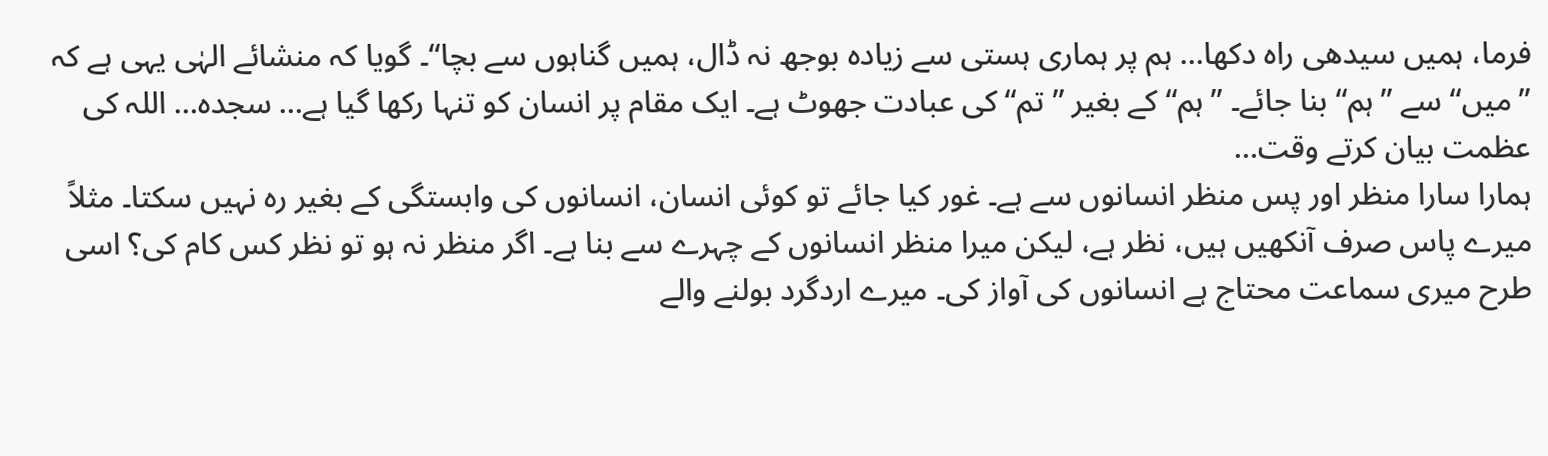فرما، ہمیں سیدھی راہ دکھا… ہم پر ہماری ہستی سے زیادہ بوجھ نہ ڈال، ہمیں گناہوں سے بچا‘‘۔ گویا کہ منشائے الہٰی یہی ہے کہ ’’میں‘‘ سے ’’ہم‘‘ بنا جائے۔ ’’ہم‘‘ کے بغیر ’’تم‘‘ کی عبادت جھوٹ ہے۔ ایک مقام پر انسان کو تنہا رکھا گیا ہے… سجدہ… اللہ کی عظمت بیان کرتے وقت…
ہمارا سارا منظر اور پس منظر انسانوں سے ہے۔ غور کیا جائے تو کوئی انسان، انسانوں کی وابستگی کے بغیر رہ نہیں سکتا۔ مثلاً میرے پاس صرف آنکھیں ہیں، نظر ہے، لیکن میرا منظر انسانوں کے چہرے سے بنا ہے۔ اگر منظر نہ ہو تو نظر کس کام کی؟ اسی طرح میری سماعت محتاج ہے انسانوں کی آواز کی۔ میرے اردگرد بولنے والے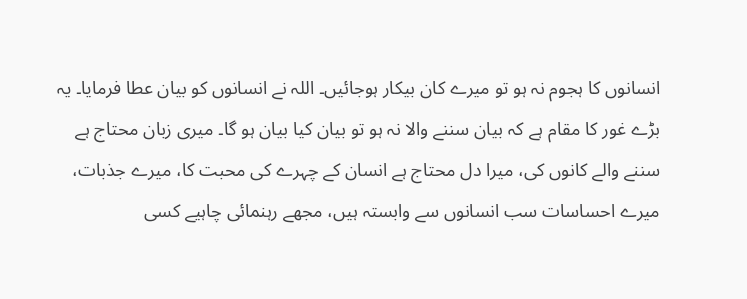انسانوں کا ہجوم نہ ہو تو میرے کان بیکار ہوجائیں۔ اللہ نے انسانوں کو بیان عطا فرمایا۔ یہ بڑے غور کا مقام ہے کہ بیان سننے والا نہ ہو تو بیان کیا بیان ہو گا۔ میری زبان محتاج ہے سننے والے کانوں کی، میرا دل محتاج ہے انسان کے چہرے کی محبت کا، میرے جذبات، میرے احساسات سب انسانوں سے وابستہ ہیں، مجھے رہنمائی چاہیے کسی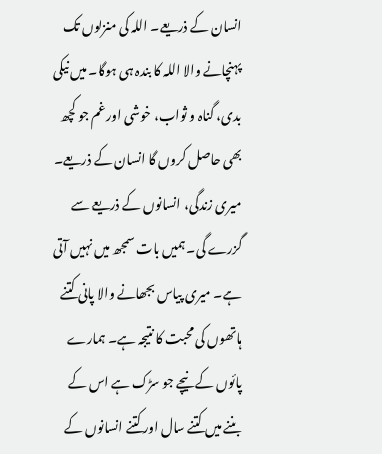انسان کے ذریعے۔ اللہ کی منزلوں تک پہنچانے والا اللہ کا بندہ ہی ہوگا۔ میں نیکی بدی، گناہ و ثواب، خوشی اور غم جو کچھ بھی حاصل کروں گا انسان کے ذریعے۔ میری زندگی، انسانوں کے ذریعے سے گزرے گی۔ ہمیں بات سمجھ میں نہیں آتی ہے۔ میری پیاس بجھانے والا پانی کتنے ہاتھوں کی محبت کا نتیجہ ہے۔ ہمارے پائوں کے نیچے جو سڑک ہے اس کے بننے میں کتنے سال اور کتنے انسانوں کے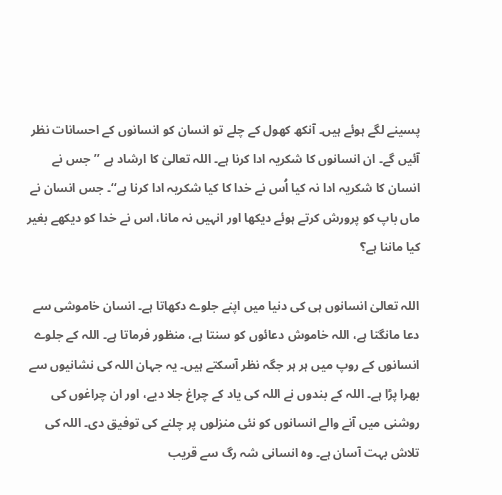پسینے لگے ہوئے ہیں۔ آنکھ کھول کے چلے تو انسان کو انسانوں کے احسانات نظر آئیں گے۔ ان انسانوں کا شکریہ ادا کرنا ہے۔ اللہ تعالیٰ کا ارشاد ہے ’’جس نے انسان کا شکریہ ادا نہ کیا اُس نے خدا کا کیا شکریہ ادا کرنا ہے‘‘۔ جس انسان نے ماں باپ کو پرورش کرتے ہوئے دیکھا اور انہیں نہ مانا، اس نے خدا کو دیکھے بغیر کیا ماننا ہے؟

اللہ تعالیٰ انسانوں ہی کی دنیا میں اپنے جلوے دکھاتا ہے۔ انسان خاموشی سے دعا مانگتا ہے، اللہ خاموش دعائوں کو سنتا ہے، منظور فرماتا ہے۔ اللہ کے جلوے انسانوں کے روپ میں ہر ہر جگہ نظر آسکتے ہیں۔ یہ جہان اللہ کی نشانیوں سے بھرا پڑا ہے۔ اللہ کے بندوں نے اللہ کی یاد کے چراغ جلا دیے، اور ان چراغوں کی روشنی میں آنے والے انسانوں کو نئی منزلوں پر چلنے کی توفیق دی۔ اللہ کی تلاش بہت آسان ہے۔ وہ انسانی شہ رگ سے قریب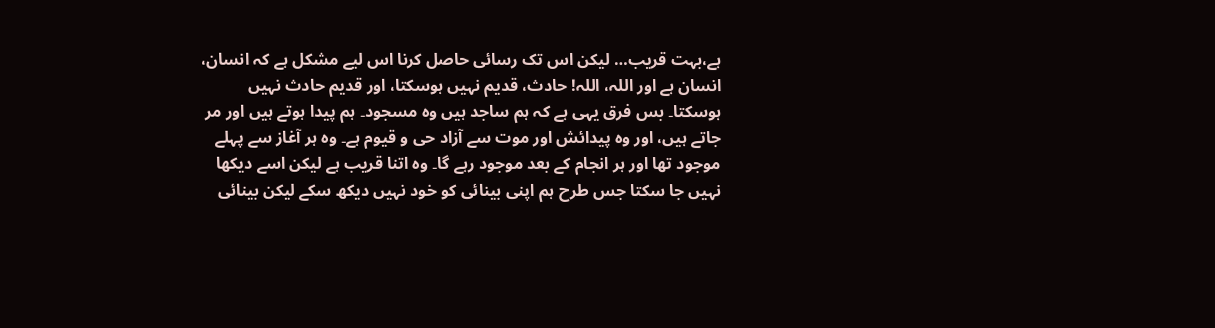ہے،بہت قریب… لیکن اس تک رسائی حاصل کرنا اس لیے مشکل ہے کہ انسان، انسان ہے اور اللہ، اللہ! حادث، قدیم نہیں ہوسکتا، اور قدیم حادث نہیں ہوسکتا۔ بس فرق یہی ہے کہ ہم ساجد ہیں وہ مسجود۔ ہم پیدا ہوتے ہیں اور مر جاتے ہیں، اور وہ پیدائش اور موت سے آزاد حی و قیوم ہے۔ وہ ہر آغاز سے پہلے موجود تھا اور ہر انجام کے بعد موجود رہے گا۔ وہ اتنا قریب ہے لیکن اسے دیکھا نہیں جا سکتا جس طرح ہم اپنی بینائی کو خود نہیں دیکھ سکے لیکن بینائی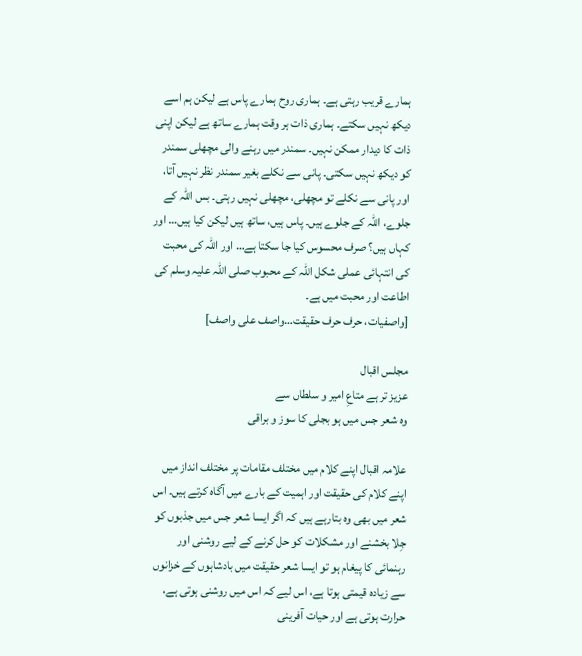ہمارے قریب رہتی ہے۔ ہماری روح ہمارے پاس ہے لیکن ہم اسے دیکھ نہیں سکتے۔ ہماری ذات ہر وقت ہمارے ساتھ ہے لیکن اپنی ذات کا دیدار ممکن نہیں۔ سمندر میں رہنے والی مچھلی سمندر کو دیکھ نہیں سکتی۔ پانی سے نکلے بغیر سمندر نظر نہیں آتا، اور پانی سے نکلے تو مچھلی، مچھلی نہیں رہتی۔ بس اللہ کے جلوے، اللہ کے جلوے ہیں۔ پاس ہیں، ساتھ ہیں لیکن کیا ہیں… اور کہاں ہیں؟ صرف محسوس کیا جا سکتا ہے… اور اللہ کی محبت کی انتہائی عملی شکل اللہ کے محبوب صلی اللہ علیہ وسلم کی اطاعت اور محبت میں ہے۔
[واصفیات، حرف حرف حقیقت…واصف علی واصف]

مجلس اقبال
عزیز تر ہے متاعِ امیر و سلطاں سے
وہ شعر جس میں ہو بجلی کا سوز و براقی

علامہ اقبال اپنے کلام میں مختلف مقامات پر مختلف انداز میں اپنے کلام کی حقیقت اور اہمیت کے بارے میں آگاہ کرتے ہیں۔ اس شعر میں بھی وہ بتارہے ہیں کہ اگر ایسا شعر جس میں جذبوں کو جِلا بخشنے اور مشکلات کو حل کرنے کے لیے روشنی اور رہنمائی کا پیغام ہو تو ایسا شعر حقیقت میں بادشاہوں کے خزانوں سے زیادہ قیمتی ہوتا ہے، اس لیے کہ اس میں روشنی ہوتی ہے، حرارت ہوتی ہے اور حیات آفرینی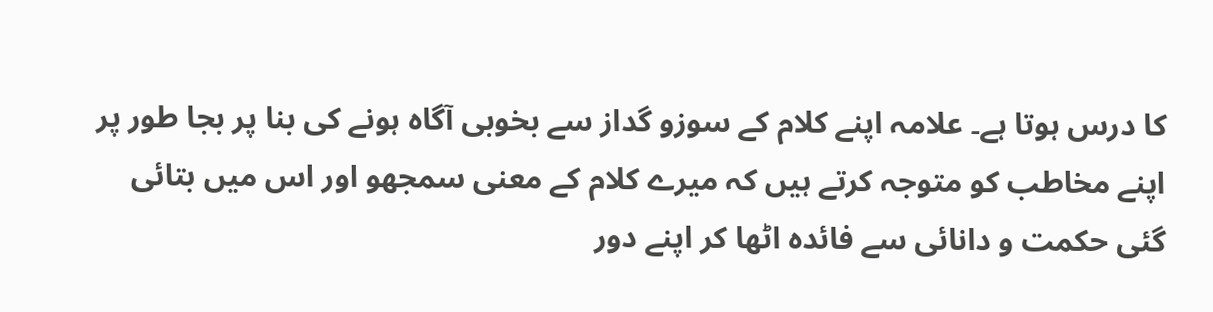کا درس ہوتا ہے۔ علامہ اپنے کلام کے سوزو گداز سے بخوبی آگاہ ہونے کی بنا پر بجا طور پر اپنے مخاطب کو متوجہ کرتے ہیں کہ میرے کلام کے معنی سمجھو اور اس میں بتائی گئی حکمت و دانائی سے فائدہ اٹھا کر اپنے دور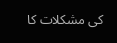کی مشکلات کا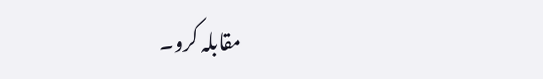مقابلہ کرو۔